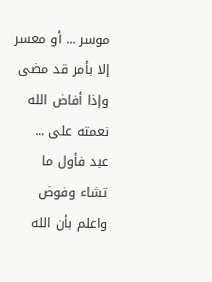موسر ... أو معسر إلا بأمر قد مضى
وإذا أفاض الله نعمته على ... عبد فأول ما تشاء وفوض
واعلم بأن الله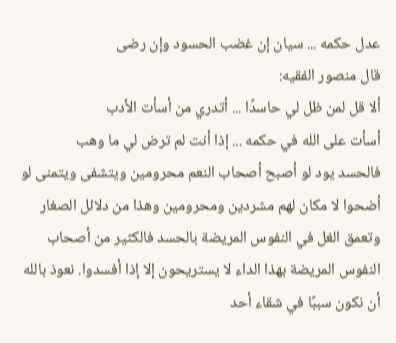عدل حكمه ... سيان إن غضب الحسود وإن رضى
قال منصور الفقيه:
ألا قل لمن ظل لي حاسدًا ... أتدري من أسأت الأدب
أسأت على الله في حكمه ... إذا أنت لم ترض لي ما وهب
فالحسد يود لو أصبح أصحاب النعم محرومين ويتشفى ويتمنى لو أضحوا لا مكان لهم مشردين ومحرومين وهذا من دلائل الصغار وتعمق الغل في النفوس المريضة بالحسد فالكثير من أصحاب النفوس المريضة بهذا الداء لا يستريحون إلا إذا أفسدوا. نعوذ بالله أن نكون سببًا في شقاء أحد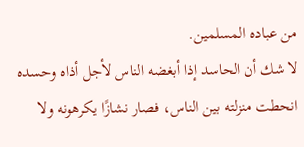من عباده المسلمين.
لا شك أن الحاسد إذا أبغضه الناس لأجل أذاه وحسده انحطت منزلته بين الناس، فصار نشازًا يكرهونه ولا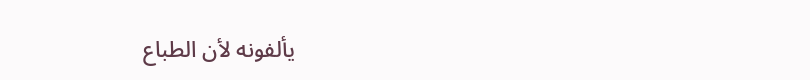يألفونه لأن الطباع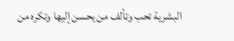البشرية تحب وتألف من يحسن إليها وتكره من